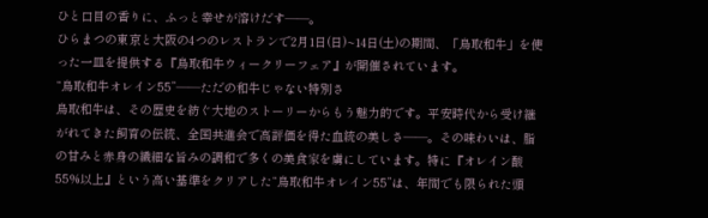ひと口目の香りに、ふっと幸せが溶けだす——。
ひらまつの東京と大阪の4つのレストランで2月1日(日)~14日(土)の期間、「鳥取和牛」を使った一皿を提供する『鳥取和牛ウィークリーフェア』が開催されています。
“鳥取和牛オレイン55”——ただの和牛じゃない特別さ
鳥取和牛は、その歴史を紡ぐ大地のストーリーからもう魅力的です。平安時代から受け継がれてきた飼育の伝統、全国共進会で高評価を得た血統の美しさ——。その味わいは、脂の甘みと赤身の繊細な旨みの調和で多くの美食家を虜にしています。特に『オレイン酸55%以上』という高い基準をクリアした“鳥取和牛オレイン55”は、年間でも限られた頭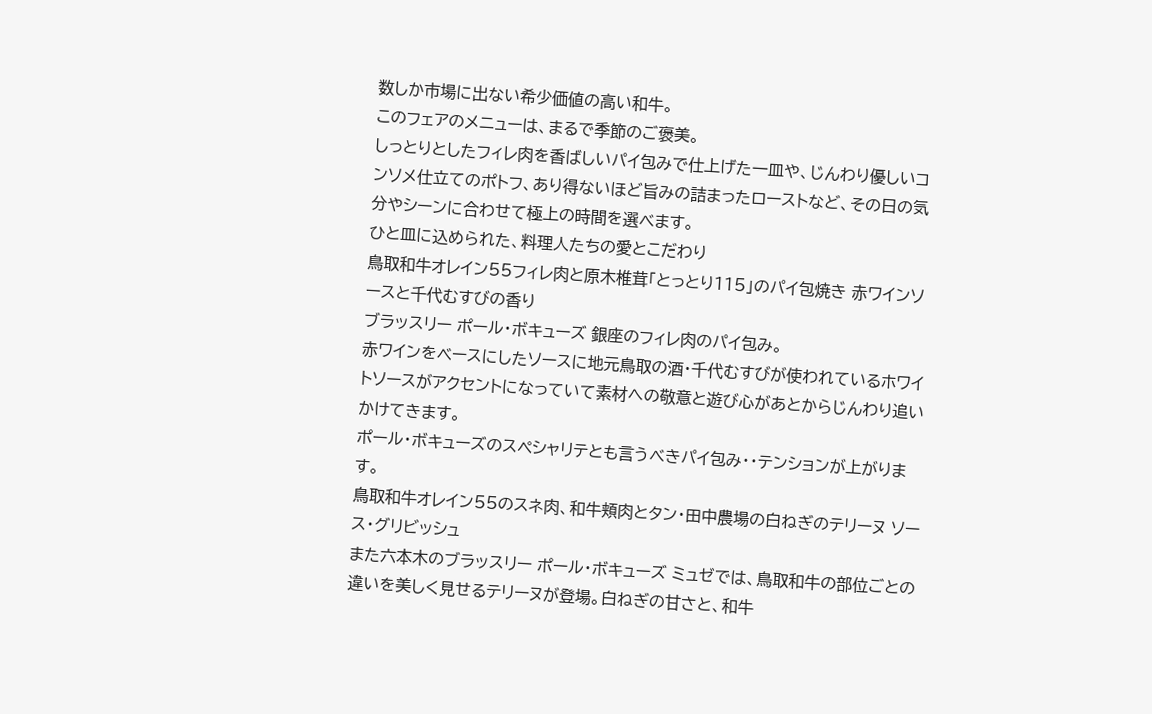数しか市場に出ない希少価値の高い和牛。
このフェアのメニューは、まるで季節のご褒美。
しっとりとしたフィレ肉を香ばしいパイ包みで仕上げた一皿や、じんわり優しいコンソメ仕立てのポトフ、あり得ないほど旨みの詰まったローストなど、その日の気分やシーンに合わせて極上の時間を選べます。
ひと皿に込められた、料理人たちの愛とこだわり
鳥取和牛オレイン55フィレ肉と原木椎茸「とっとり115」のパイ包焼き 赤ワインソースと千代むすびの香り
ブラッスリー ポール・ボキューズ 銀座のフィレ肉のパイ包み。
赤ワインをベースにしたソースに地元鳥取の酒・千代むすびが使われているホワイトソースがアクセントになっていて素材への敬意と遊び心があとからじんわり追いかけてきます。
ポール・ボキューズのスペシャリテとも言うべきパイ包み・・テンションが上がります。
鳥取和牛オレイン55のスネ肉、和牛頬肉とタン・田中農場の白ねぎのテリーヌ ソース・グリビッシュ
また六本木のブラッスリー ポール・ボキューズ ミュゼでは、鳥取和牛の部位ごとの違いを美しく見せるテリーヌが登場。白ねぎの甘さと、和牛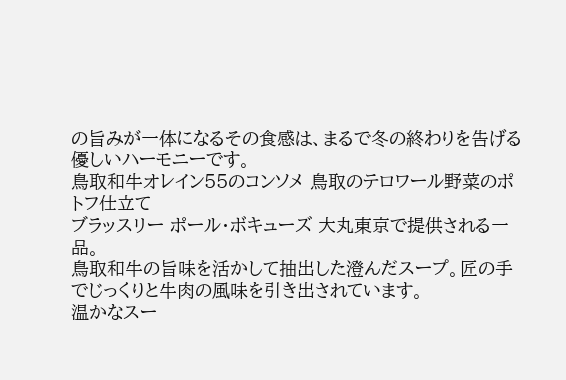の旨みが一体になるその食感は、まるで冬の終わりを告げる優しいハーモニーです。
鳥取和牛オレイン55のコンソメ 鳥取のテロワール野菜のポトフ仕立て
ブラッスリー ポール・ボキューズ 大丸東京で提供される一品。
鳥取和牛の旨味を活かして抽出した澄んだスープ。匠の手でじっくりと牛肉の風味を引き出されています。
温かなスー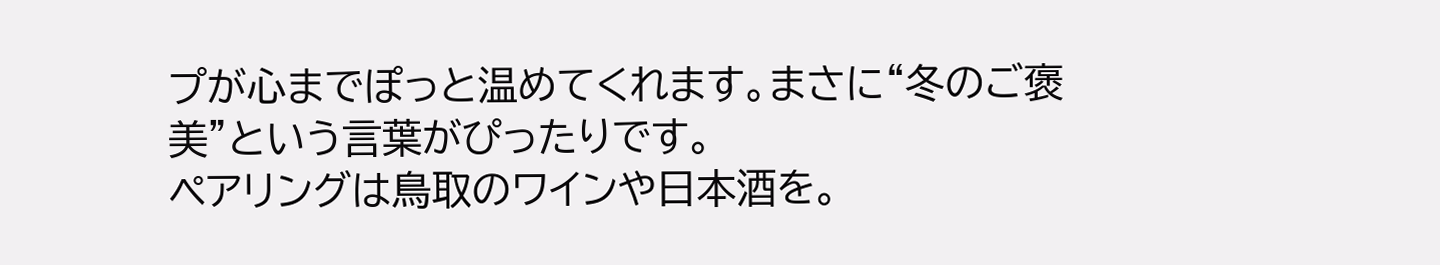プが心までぽっと温めてくれます。まさに“冬のご褒美”という言葉がぴったりです。
ペアリングは鳥取のワインや日本酒を。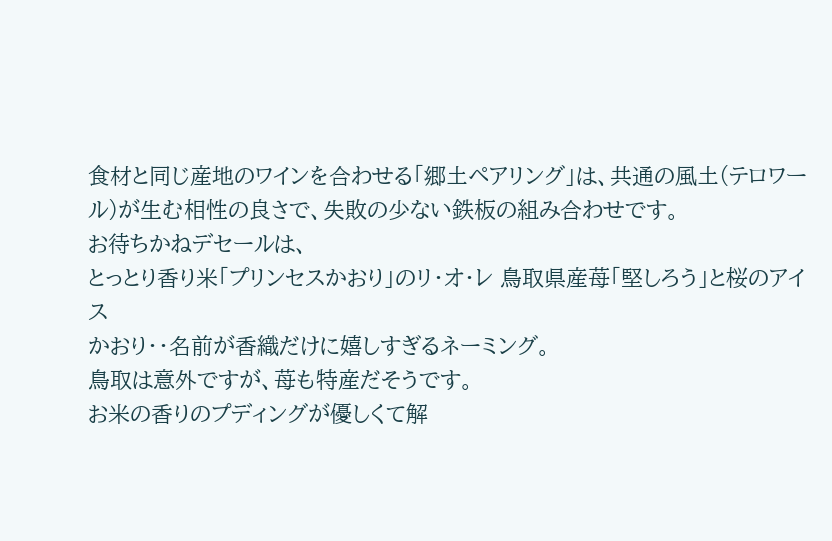食材と同じ産地のワインを合わせる「郷土ペアリング」は、共通の風土(テロワール)が生む相性の良さで、失敗の少ない鉄板の組み合わせです。
お待ちかねデセールは、
とっとり香り米「プリンセスかおり」のリ・オ・レ 鳥取県産苺「堅しろう」と桜のアイス
かおり・・名前が香織だけに嬉しすぎるネーミング。
鳥取は意外ですが、苺も特産だそうです。
お米の香りのプディングが優しくて解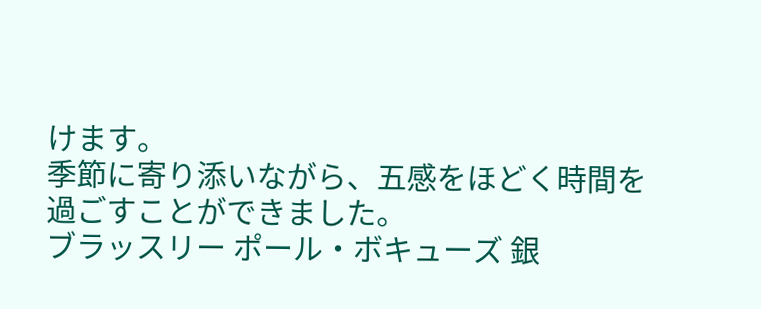けます。
季節に寄り添いながら、五感をほどく時間を過ごすことができました。
ブラッスリー ポール・ボキューズ 銀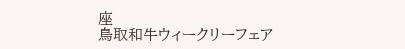座
鳥取和牛ウィークリーフェア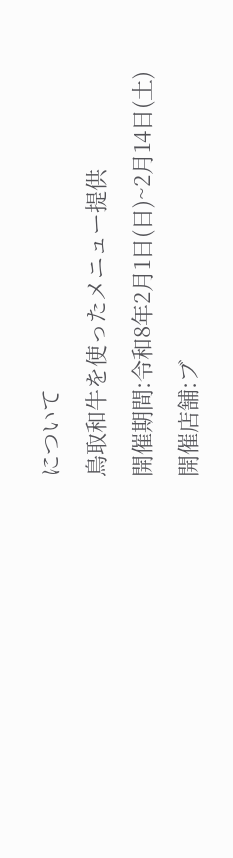について
鳥取和牛を使ったメニュー提供
開催期間:令和8年2月1日(日)~2月14日(土)
開催店舗:ブ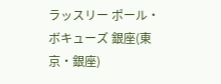ラッスリー ポール・ボキューズ 銀座(東京・銀座)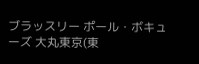ブラッスリー ポール・ボキューズ 大丸東京(東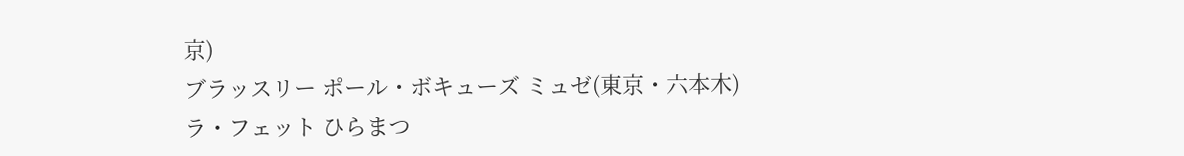京)
ブラッスリー ポール・ボキューズ ミュゼ(東京・六本木)
ラ・フェット ひらまつ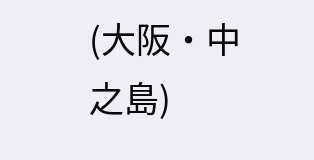(大阪・中之島)